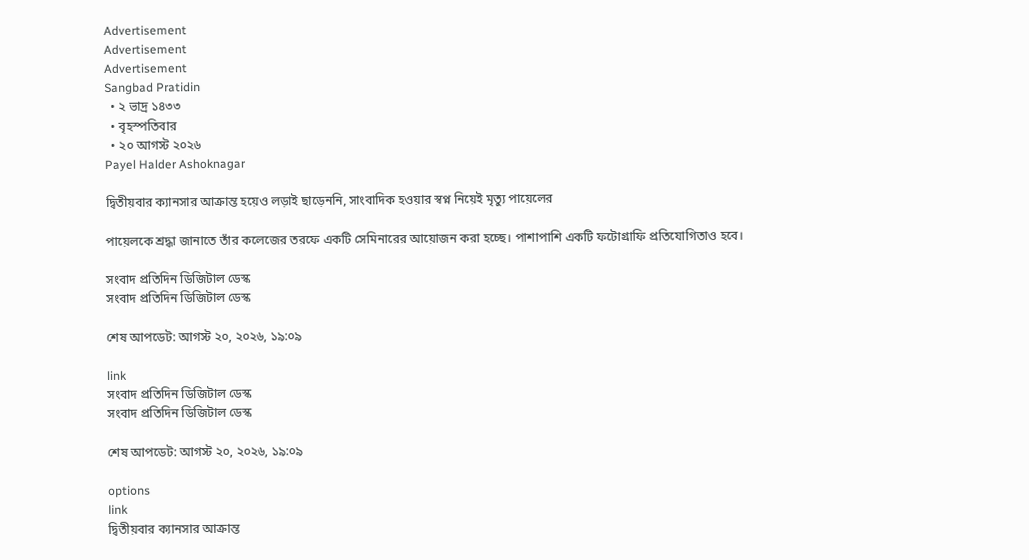Advertisement
Advertisement
Advertisement
Sangbad Pratidin
  • ২ ভাদ্র ১৪৩৩
  • বৃহস্পতিবার
  • ২০ আগস্ট ২০২৬
Payel Halder Ashoknagar

দ্বিতীয়বার ক্যানসার আক্রান্ত হয়েও লড়াই ছাড়েননি, সাংবাদিক হওয়ার স্বপ্ন নিয়েই মৃত্যু পায়েলের

পায়েলকে শ্রদ্ধা জানাতে তাঁর কলেজের তরফে একটি সেমিনারের আয়োজন করা হচ্ছে। পাশাপাশি একটি ফটোগ্রাফি প্রতিযোগিতাও হবে।

সংবাদ প্রতিদিন ডিজিটাল ডেস্ক
সংবাদ প্রতিদিন ডিজিটাল ডেস্ক

শেষ আপডেট: আগস্ট ২০, ২০২৬, ১৯:০৯

link
সংবাদ প্রতিদিন ডিজিটাল ডেস্ক
সংবাদ প্রতিদিন ডিজিটাল ডেস্ক

শেষ আপডেট: আগস্ট ২০, ২০২৬, ১৯:০৯

options
link
দ্বিতীয়বার ক্যানসার আক্রান্ত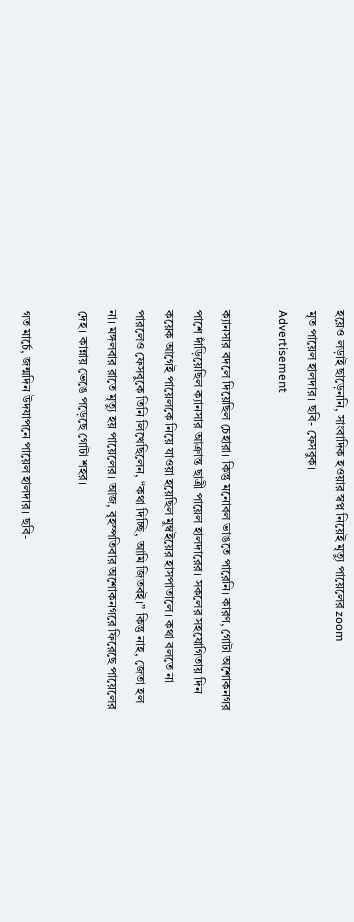হয়েও লড়াই ছাড়েননি, সাংবাদিক হওয়ার স্বপ্ন নিয়েই মৃত্যু পায়েলের zoom
মৃত পায়েল হালদার। ছবি- ফেসবুক।
Advertisement

ক্যানসার বদলে দিয়েছিল চেহারা। কিন্তু মনোবল ভাঙতে পারেনি। কারণ, গোটা অশোকনগর পাশে দাঁড়িয়েছিল ক্যানসার আক্রান্ত ছাত্রী পায়েল হালদারের। সকলের সহযোগিতায় দিন কয়েক আগেই পায়েলকে নিয়ে যাওয়া হয়েছিল মুম্বইয়ের হাসপাতালে। কথা বলতে না পারলেও ফেসবুকে তিনি লিখেছিলেন, “কথা দিচ্ছি, আমি জিতবই।” কিন্তু নাহ, জেতা হল না। মঙ্গলবার রাতে মৃত্যু হয় পায়েলের। আজ, বৃহস্পতিবার অশোকনগরে ফিরেছে পায়েলের দেহ। কান্নায় ভেঙে পড়েছে গোটা শহর।

গত মার্চে, জন্মদিন উদযাপনে পায়েল হালদার। ছবি-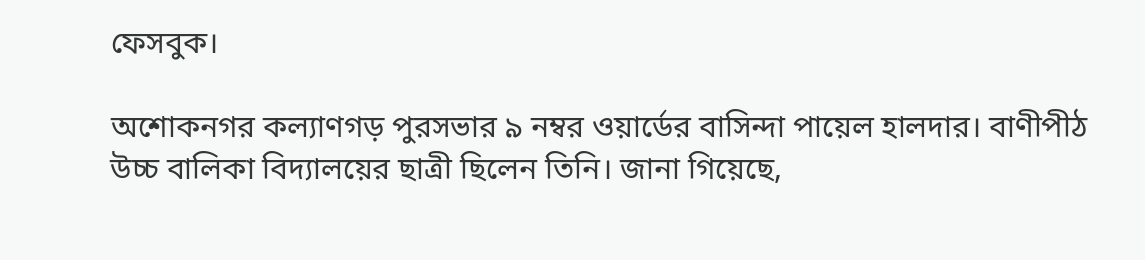ফেসবুক।

অশোকনগর কল্যাণগড় পুরসভার ৯ নম্বর ওয়ার্ডের বাসিন্দা পায়েল হালদার। বাণীপীঠ উচ্চ বালিকা বিদ্যালয়ের ছাত্রী ছিলেন তিনি। জানা গিয়েছে,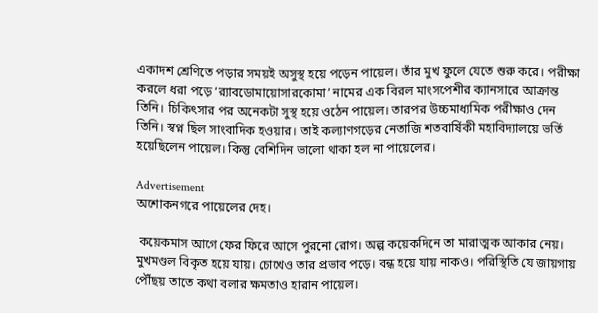একাদশ শ্রেণিতে পড়ার সময়ই অসুস্থ হয়ে পড়েন পায়েল। তাঁর মুখ ফুলে যেতে শুরু করে। পরীক্ষা করলে ধরা পড়ে ‘র‍্যাবডোমায়োসারকোমা’ নামের এক বিরল মাংসপেশীর ক্যানসারে আক্রান্ত তিনি। চিকিৎসার পর অনেকটা সুস্থ হয়ে ওঠেন পায়েল। তারপর উচ্চমাধ্যমিক পরীক্ষাও দেন তিনি। স্বপ্ন ছিল সাংবাদিক হওয়ার। তাই কল্যাণগড়ের নেতাজি শতবার্ষিকী মহাবিদ্যালয়ে ভর্তি হয়েছিলেন পায়েল। কিন্তু বেশিদিন ভালো থাকা হল না পায়েলের।

Advertisement
অশোকনগরে পায়েলের দেহ।

 কয়েকমাস আগে ফের ফিরে আসে পুরনো রোগ। অল্প কয়েকদিনে তা মারাত্মক আকার নেয়। মুখমণ্ডল বিকৃত হয়ে যায়। চোখেও তার প্রভাব পড়ে। বন্ধ হয়ে যায় নাকও। পরিস্থিতি যে জায়গায় পৌঁছয় তাতে কথা বলার ক্ষমতাও হারান পায়েল।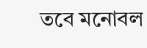তবে মনোবল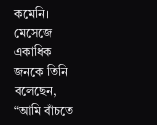কমেনি। মেসেজে একাধিক জনকে তিনি বলেছেন, “আমি বাঁচতে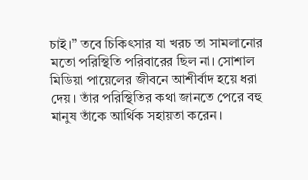চাই।” তবে চিকিৎসার যা খরচ তা সামলানোর মতো পরিস্থিতি পরিবারের ছিল না। সোশাল মিডিয়া পায়েলের জীবনে আশীর্বাদ হয়ে ধরা দেয়। তাঁর পরিস্থিতির কথা জানতে পেরে বহু মানুষ তাঁকে আর্থিক সহায়তা করেন।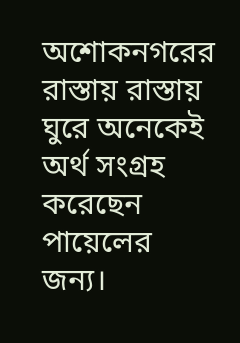অশোকনগরের রাস্তায় রাস্তায় ঘুরে অনেকেই অর্থ সংগ্রহ করেছেন পায়েলের জন্য।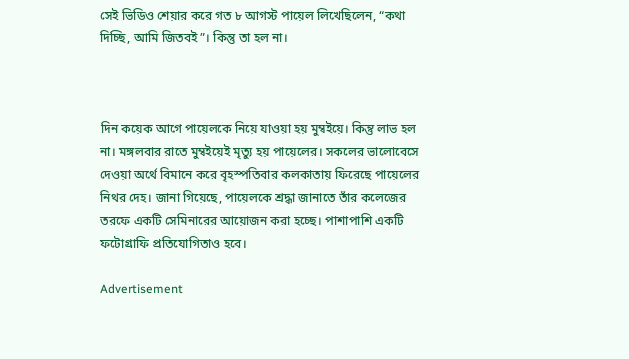সেই ভিডিও শেয়ার করে গত ৮ আগস্ট পায়েল লিখেছিলেন, “কথা দিচ্ছি, আমি জিতবই”। কিন্তু তা হল না।



দিন কয়েক আগে পায়েলকে নিয়ে যাওয়া হয় মুম্বইয়ে। কিন্তু লাভ হল না। মঙ্গলবার রাতে মুম্বইয়েই মৃত্যু হয় পায়েলের। সকলের ভালোবেসে দেওয়া অর্থে বিমানে করে বৃহস্পতিবার কলকাতায় ফিরেছে পায়েলের নিথর দেহ। জানা গিয়েছে, পায়েলকে শ্রদ্ধা জানাতে তাঁর কলেজের তরফে একটি সেমিনারের আয়োজন করা হচ্ছে। পাশাপাশি একটি ফটোগ্রাফি প্রতিযোগিতাও হবে।

Advertisement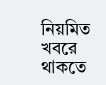নিয়মিত খবরে থাকতে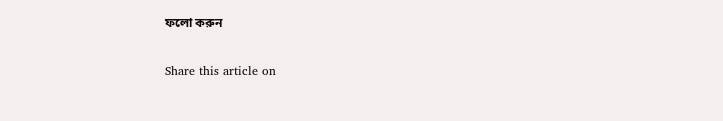ফলো করুন

Share this article on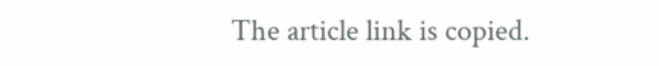The article link is copied.